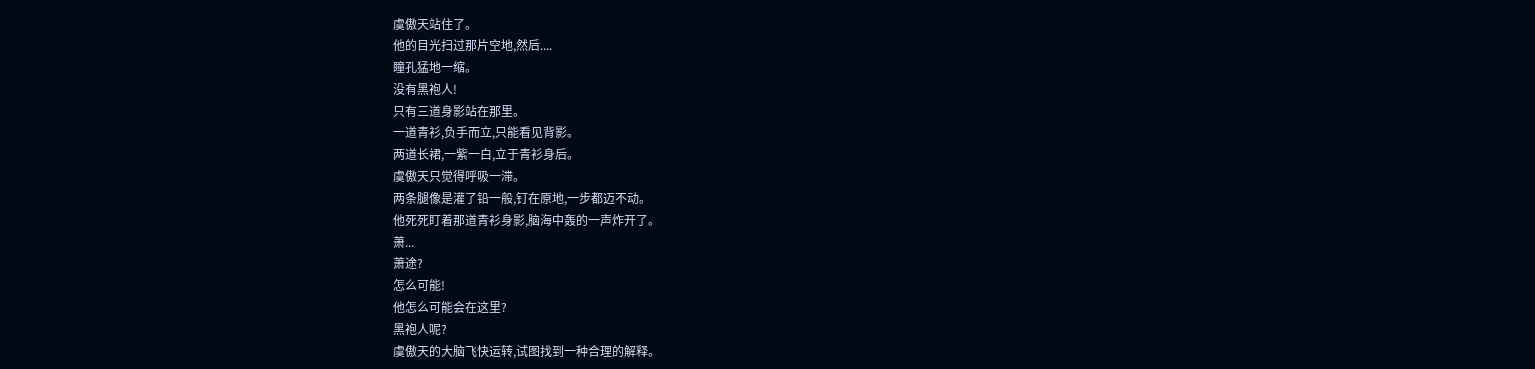虞傲天站住了。
他的目光扫过那片空地,然后....
瞳孔猛地一缩。
没有黑袍人!
只有三道身影站在那里。
一道青衫,负手而立,只能看见背影。
两道长裙,一紫一白,立于青衫身后。
虞傲天只觉得呼吸一滞。
两条腿像是灌了铅一般,钉在原地,一步都迈不动。
他死死盯着那道青衫身影,脑海中轰的一声炸开了。
萧...
萧途?
怎么可能!
他怎么可能会在这里?
黑袍人呢?
虞傲天的大脑飞快运转,试图找到一种合理的解释。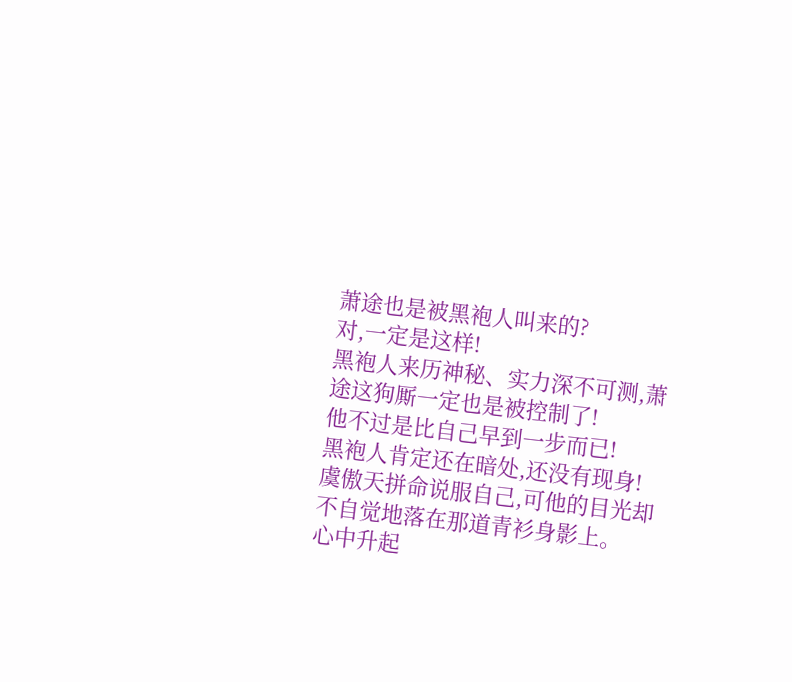萧途也是被黑袍人叫来的?
对,一定是这样!
黑袍人来历神秘、实力深不可测,萧途这狗厮一定也是被控制了!
他不过是比自己早到一步而已!
黑袍人肯定还在暗处,还没有现身!
虞傲天拼命说服自己,可他的目光却不自觉地落在那道青衫身影上。
心中升起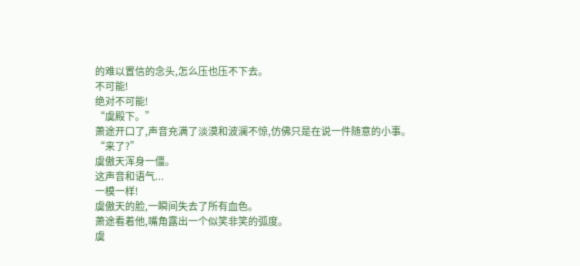的难以置信的念头,怎么压也压不下去。
不可能!
绝对不可能!
“虞殿下。”
萧途开口了,声音充满了淡漠和波澜不惊,仿佛只是在说一件随意的小事。
“来了?”
虞傲天浑身一僵。
这声音和语气...
一模一样!
虞傲天的脸,一瞬间失去了所有血色。
萧途看着他,嘴角露出一个似笑非笑的弧度。
虞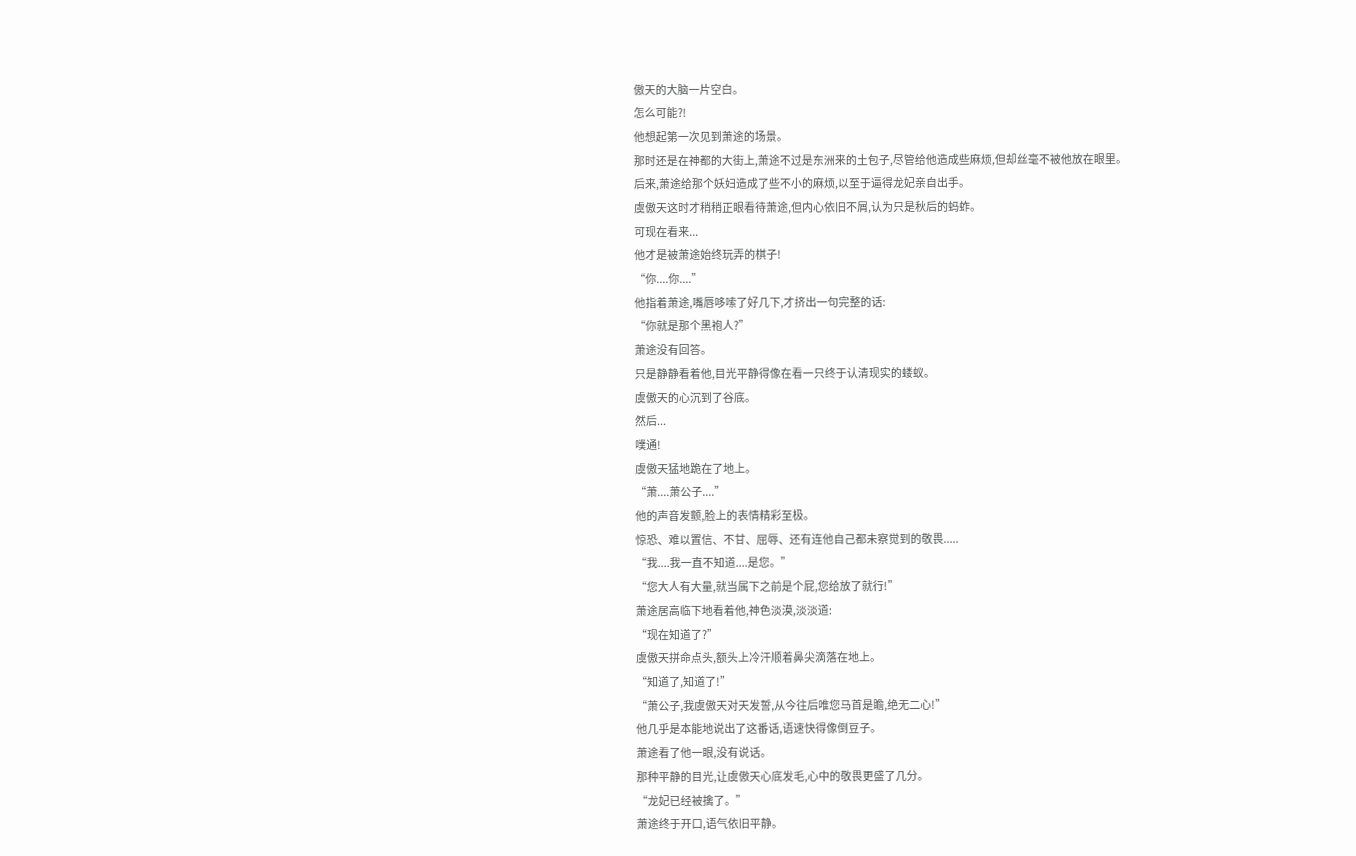傲天的大脑一片空白。
怎么可能?!
他想起第一次见到萧途的场景。
那时还是在神都的大街上,萧途不过是东洲来的土包子,尽管给他造成些麻烦,但却丝毫不被他放在眼里。
后来,萧途给那个妖妇造成了些不小的麻烦,以至于逼得龙妃亲自出手。
虞傲天这时才稍稍正眼看待萧途,但内心依旧不屑,认为只是秋后的蚂蚱。
可现在看来...
他才是被萧途始终玩弄的棋子!
“你....你....”
他指着萧途,嘴唇哆嗦了好几下,才挤出一句完整的话:
“你就是那个黑袍人?”
萧途没有回答。
只是静静看着他,目光平静得像在看一只终于认清现实的蝼蚁。
虞傲天的心沉到了谷底。
然后...
噗通!
虞傲天猛地跪在了地上。
“萧....萧公子....”
他的声音发颤,脸上的表情精彩至极。
惊恐、难以置信、不甘、屈辱、还有连他自己都未察觉到的敬畏.....
“我....我一直不知道....是您。”
“您大人有大量,就当属下之前是个屁,您给放了就行!”
萧途居高临下地看着他,神色淡漠,淡淡道:
“现在知道了?”
虞傲天拼命点头,额头上冷汗顺着鼻尖滴落在地上。
“知道了,知道了!”
“萧公子,我虞傲天对天发誓,从今往后唯您马首是瞻,绝无二心!”
他几乎是本能地说出了这番话,语速快得像倒豆子。
萧途看了他一眼,没有说话。
那种平静的目光,让虞傲天心底发毛,心中的敬畏更盛了几分。
“龙妃已经被擒了。”
萧途终于开口,语气依旧平静。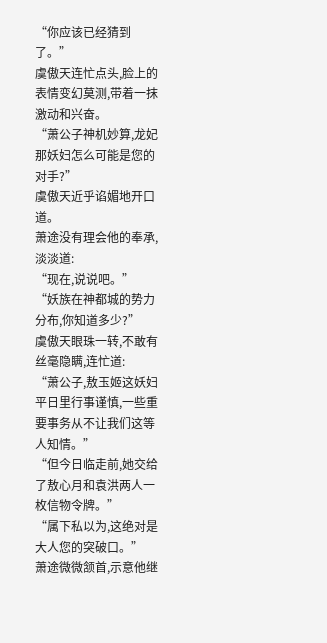“你应该已经猜到了。”
虞傲天连忙点头,脸上的表情变幻莫测,带着一抹激动和兴奋。
“萧公子神机妙算,龙妃那妖妇怎么可能是您的对手?”
虞傲天近乎谄媚地开口道。
萧途没有理会他的奉承,淡淡道:
“现在,说说吧。”
“妖族在神都城的势力分布,你知道多少?”
虞傲天眼珠一转,不敢有丝毫隐瞒,连忙道:
“萧公子,敖玉姬这妖妇平日里行事谨慎,一些重要事务从不让我们这等人知情。”
“但今日临走前,她交给了敖心月和袁洪两人一枚信物令牌。”
“属下私以为,这绝对是大人您的突破口。”
萧途微微颔首,示意他继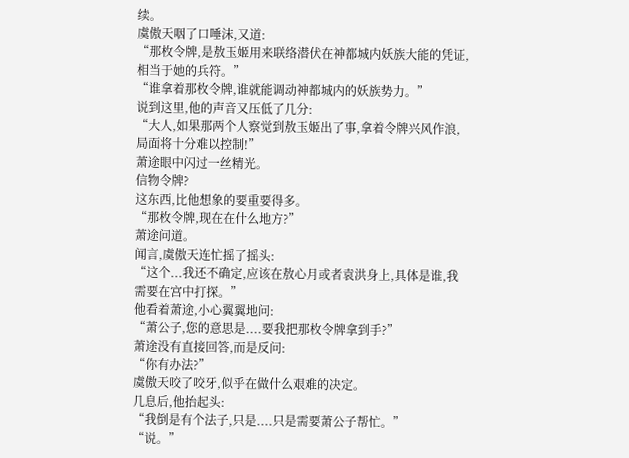续。
虞傲天咽了口唾沫,又道:
“那枚令牌,是敖玉姬用来联络潜伏在神都城内妖族大能的凭证,相当于她的兵符。”
“谁拿着那枚令牌,谁就能调动神都城内的妖族势力。”
说到这里,他的声音又压低了几分:
“大人,如果那两个人察觉到敖玉姬出了事,拿着令牌兴风作浪,局面将十分难以控制!”
萧途眼中闪过一丝精光。
信物令牌?
这东西,比他想象的要重要得多。
“那枚令牌,现在在什么地方?”
萧途问道。
闻言,虞傲天连忙摇了摇头:
“这个...我还不确定,应该在敖心月或者袁洪身上,具体是谁,我需要在宫中打探。”
他看着萧途,小心翼翼地问:
“萧公子,您的意思是....要我把那枚令牌拿到手?”
萧途没有直接回答,而是反问:
“你有办法?”
虞傲天咬了咬牙,似乎在做什么艰难的决定。
几息后,他抬起头:
“我倒是有个法子,只是....只是需要萧公子帮忙。”
“说。”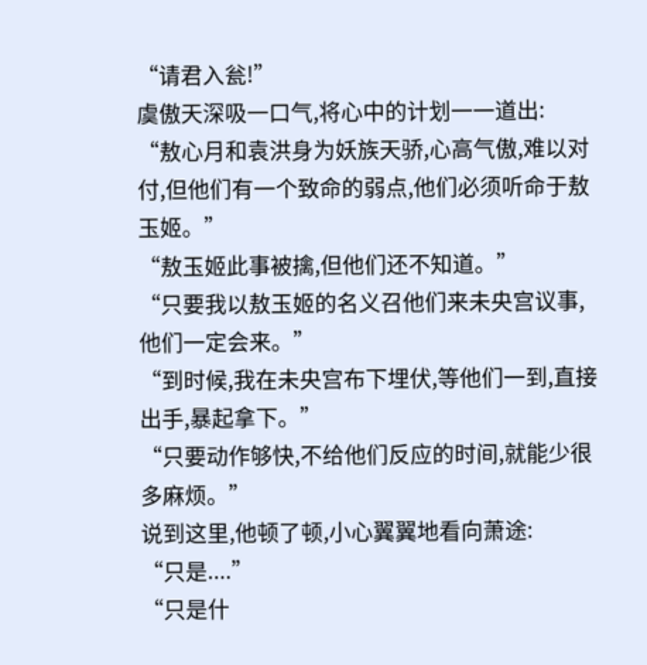“请君入瓮!”
虞傲天深吸一口气,将心中的计划一一道出:
“敖心月和袁洪身为妖族天骄,心高气傲,难以对付,但他们有一个致命的弱点,他们必须听命于敖玉姬。”
“敖玉姬此事被擒,但他们还不知道。”
“只要我以敖玉姬的名义召他们来未央宫议事,他们一定会来。”
“到时候,我在未央宫布下埋伏,等他们一到,直接出手,暴起拿下。”
“只要动作够快,不给他们反应的时间,就能少很多麻烦。”
说到这里,他顿了顿,小心翼翼地看向萧途:
“只是....”
“只是什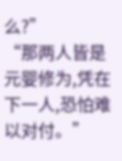么?”
“那两人皆是元婴修为,凭在下一人,恐怕难以对付。”